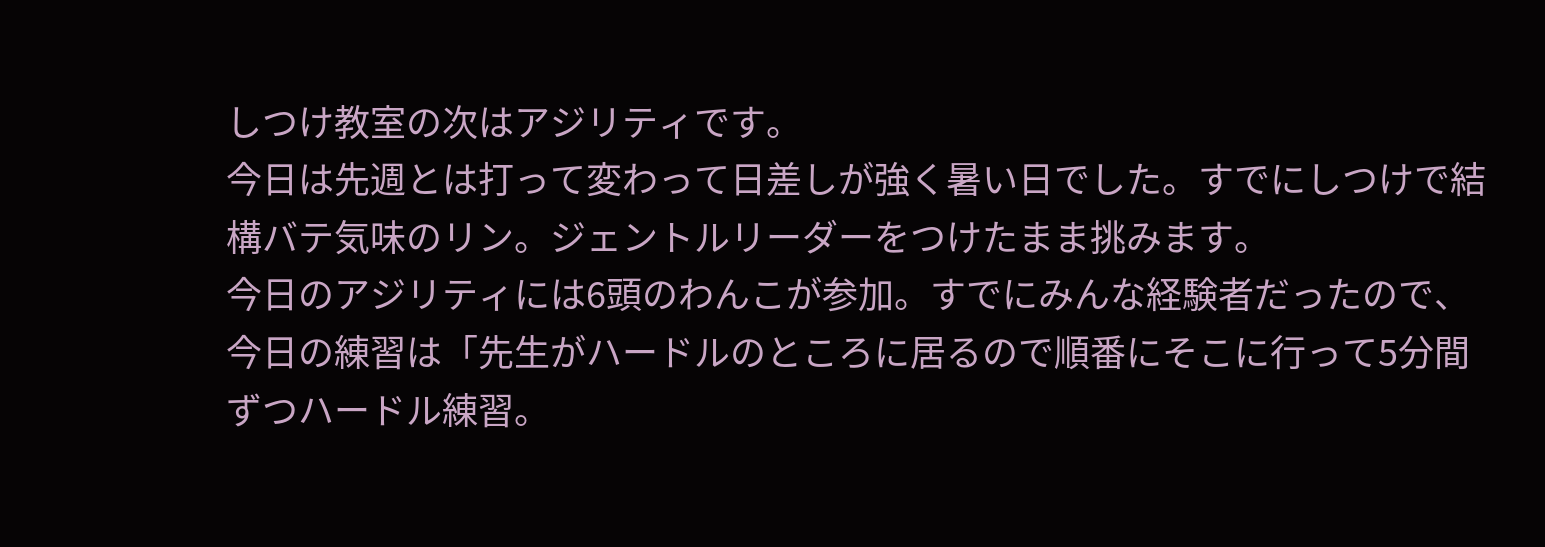しつけ教室の次はアジリティです。
今日は先週とは打って変わって日差しが強く暑い日でした。すでにしつけで結構バテ気味のリン。ジェントルリーダーをつけたまま挑みます。
今日のアジリティには6頭のわんこが参加。すでにみんな経験者だったので、今日の練習は「先生がハードルのところに居るので順番にそこに行って5分間ずつハードル練習。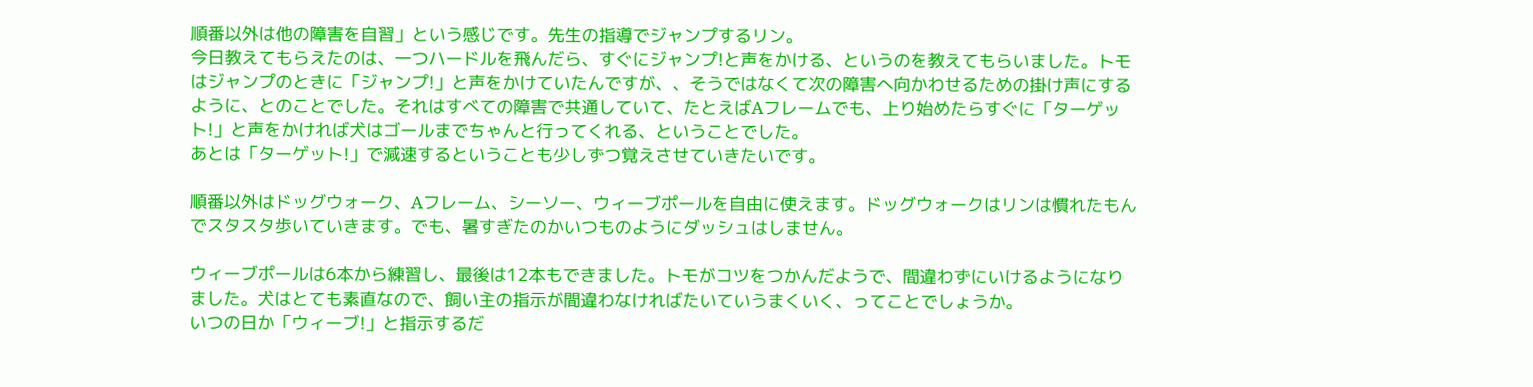順番以外は他の障害を自習」という感じです。先生の指導でジャンプするリン。
今日教えてもらえたのは、一つハードルを飛んだら、すぐにジャンプ!と声をかける、というのを教えてもらいました。トモはジャンプのときに「ジャンプ!」と声をかけていたんですが、、そうではなくて次の障害へ向かわせるための掛け声にするように、とのことでした。それはすべての障害で共通していて、たとえばAフレームでも、上り始めたらすぐに「ターゲット!」と声をかければ犬はゴールまでちゃんと行ってくれる、ということでした。
あとは「ターゲット!」で減速するということも少しずつ覚えさせていきたいです。

順番以外はドッグウォーク、Aフレーム、シーソー、ウィーブポールを自由に使えます。ドッグウォークはリンは慣れたもんでスタスタ歩いていきます。でも、暑すぎたのかいつものようにダッシュはしません。

ウィーブポールは6本から練習し、最後は12本もできました。トモがコツをつかんだようで、間違わずにいけるようになりました。犬はとても素直なので、飼い主の指示が間違わなければたいていうまくいく、ってことでしょうか。
いつの日か「ウィーブ!」と指示するだ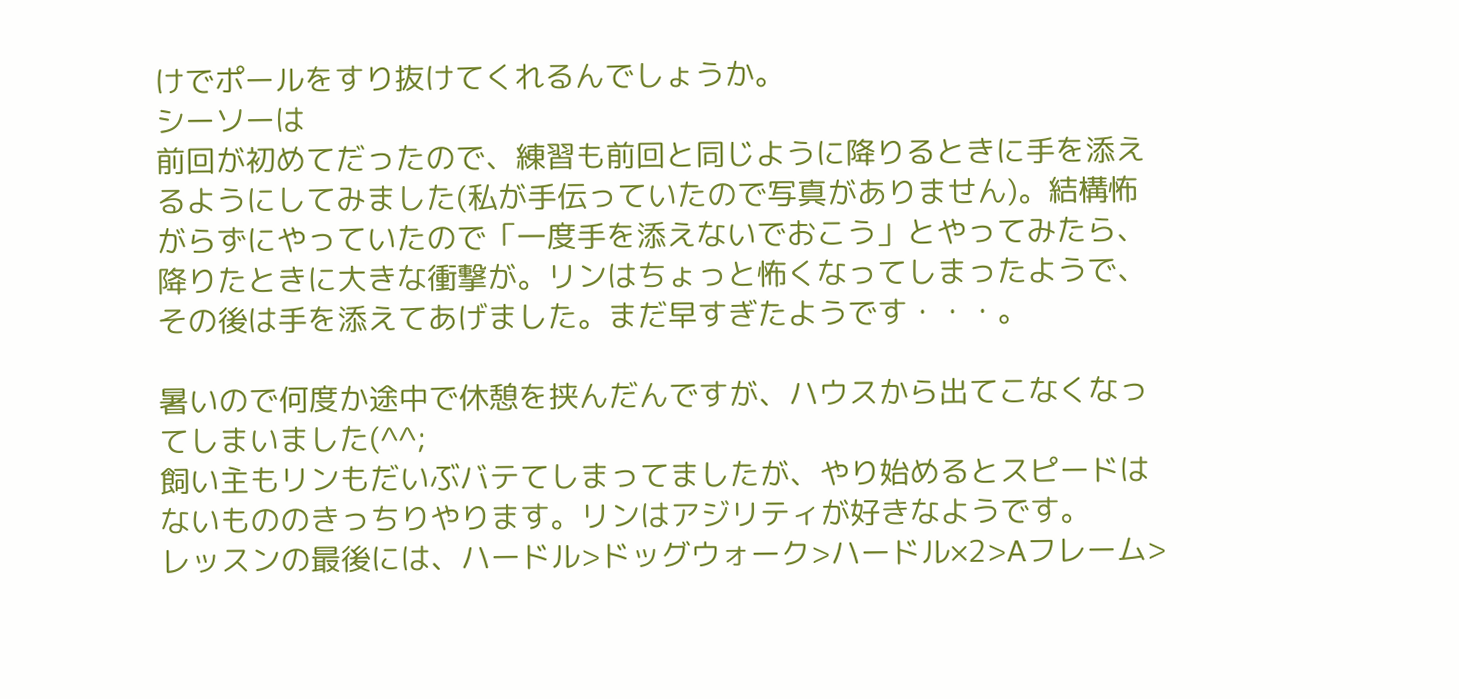けでポールをすり抜けてくれるんでしょうか。
シーソーは
前回が初めてだったので、練習も前回と同じように降りるときに手を添えるようにしてみました(私が手伝っていたので写真がありません)。結構怖がらずにやっていたので「一度手を添えないでおこう」とやってみたら、降りたときに大きな衝撃が。リンはちょっと怖くなってしまったようで、その後は手を添えてあげました。まだ早すぎたようです・・・。

暑いので何度か途中で休憩を挟んだんですが、ハウスから出てこなくなってしまいました(^^;
飼い主もリンもだいぶバテてしまってましたが、やり始めるとスピードはないもののきっちりやります。リンはアジリティが好きなようです。
レッスンの最後には、ハードル>ドッグウォーク>ハードル×2>Aフレーム>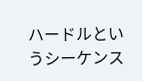ハードルというシーケンス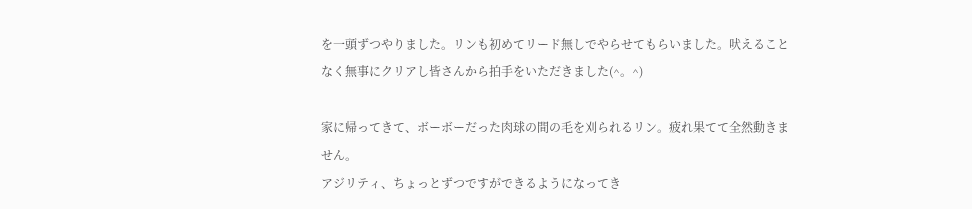を一頭ずつやりました。リンも初めてリード無しでやらせてもらいました。吠えることなく無事にクリアし皆さんから拍手をいただきました(^。^)

家に帰ってきて、ボーボーだった肉球の間の毛を刈られるリン。疲れ果てて全然動きません。
アジリティ、ちょっとずつですができるようになってき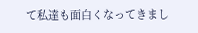て私達も面白くなってきまし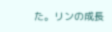た。リンの成長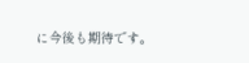に今後も期待です。